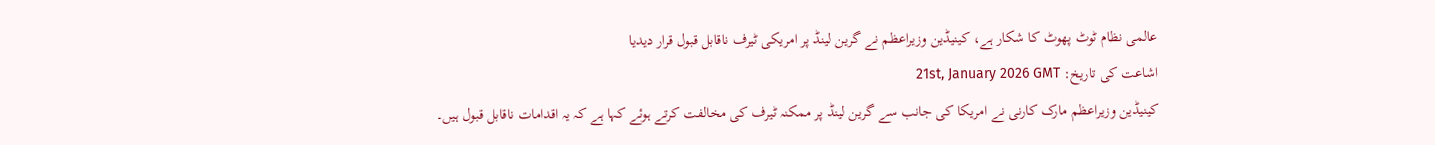عالمی نظام ٹوٹ پھوٹ کا شکار ہے، کینیڈین وزیراعظم نے گرین لینڈ پر امریکی ٹیرف ناقابل قبول قرار دیدیا
اشاعت کی تاریخ: 21st, January 2026 GMT
کینیڈین وزیراعظم مارک کارنی نے امریکا کی جانب سے گرین لینڈ پر ممکنہ ٹیرف کی مخالفت کرتے ہوئے کہا ہے کہ یہ اقدامات ناقابل قبول ہیں۔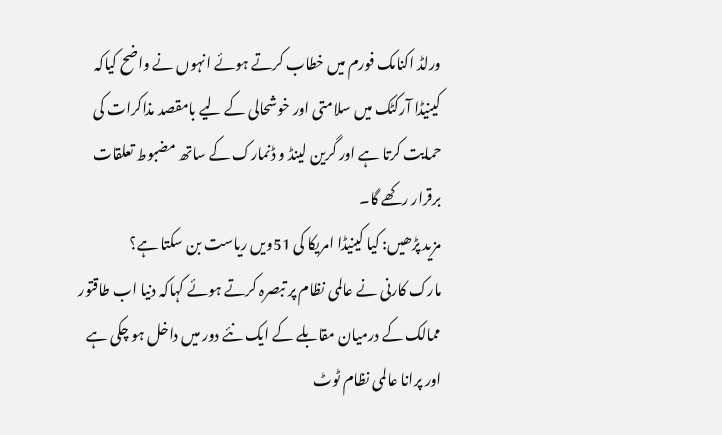ورلڈ اکنامک فورم میں خطاب کرتے ہوئے انہوں نے واضح کیاکہ کینیڈا آرکٹک میں سلامتی اور خوشحالی کے لیے بامقصد مذاکرات کی حمایت کرتا ہے اور گرین لینڈ و ڈنمارک کے ساتھ مضبوط تعلقات برقرار رکھے گا۔
مزید پڑھیں: کیا کینیڈا امریکا کی 51ویں ریاست بن سکتا ہے؟
مارک کارنی نے عالمی نظام پر تبصرہ کرتے ہوئے کہاکہ دنیا اب طاقتور ممالک کے درمیان مقابلے کے ایک نئے دور میں داخل ہو چکی ہے اور پرانا عالمی نظام ٹوٹ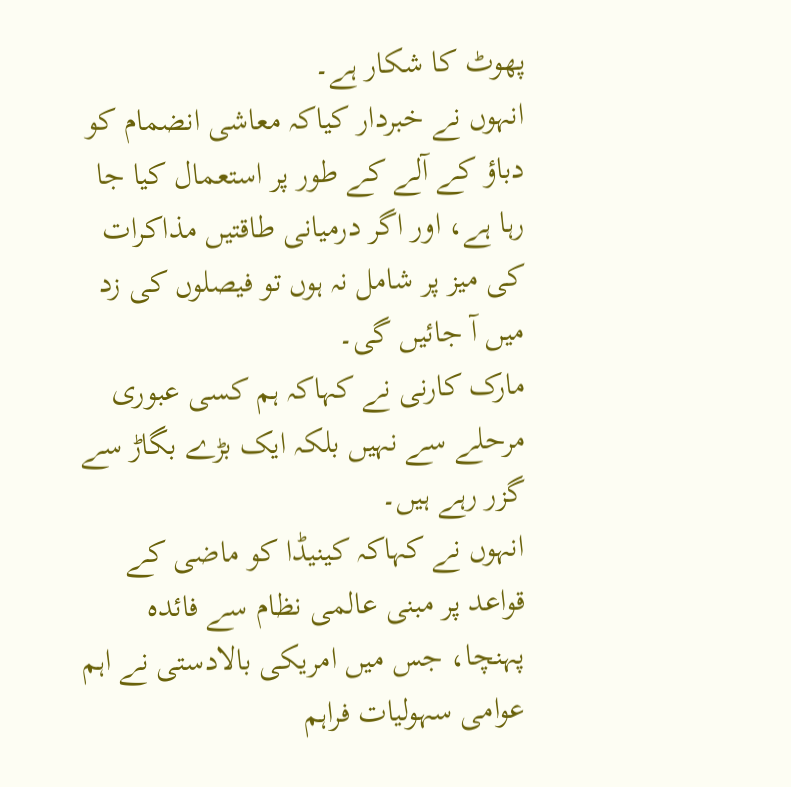پھوٹ کا شکار ہے۔
انہوں نے خبردار کیاکہ معاشی انضمام کو دباؤ کے آلے کے طور پر استعمال کیا جا رہا ہے، اور اگر درمیانی طاقتیں مذاکرات کی میز پر شامل نہ ہوں تو فیصلوں کی زد میں آ جائیں گی۔
مارک کارنی نے کہاکہ ہم کسی عبوری مرحلے سے نہیں بلکہ ایک بڑے بگاڑ سے گزر رہے ہیں۔
انہوں نے کہاکہ کینیڈا کو ماضی کے قواعد پر مبنی عالمی نظام سے فائدہ پہنچا، جس میں امریکی بالادستی نے اہم عوامی سہولیات فراہم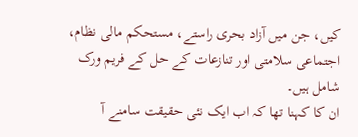کیں، جن میں آزاد بحری راستے، مستحکم مالی نظام، اجتماعی سلامتی اور تنازعات کے حل کے فریم ورک شامل ہیں۔
ان کا کہنا تھا کہ اب ایک نئی حقیقت سامنے آ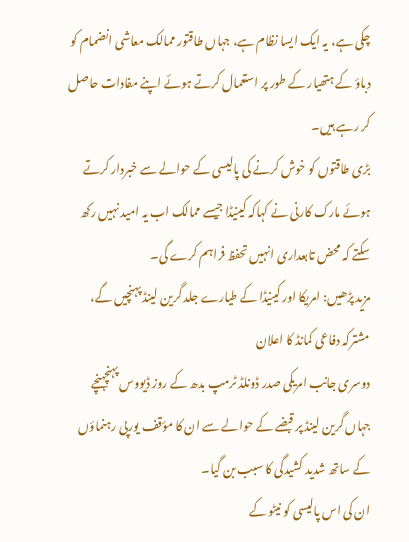چکی ہے، یہ ایک ایسا نظام ہے، جہاں طاقتور ممالک معاشی انضمام کو دباؤ کے ہتھیار کے طور پر استعمال کرتے ہوئے اپنے مفادات حاصل کر رہے ہیں۔
بڑی طاقتوں کو خوش کرنے کی پالیسی کے حوالے سے خبردار کرتے ہوئے مارک کارنی نے کہاکہ کینیڈا جیسے ممالک اب یہ امید نہیں رکھ سکتے کہ محض تابعداری انہیں تحفظ فراہم کرے گی۔
مزید پڑھیں: امریکا اور کینیڈا کے طیارے جلد گرین لینڈ پہنچیں گے، مشترکہ دفاعی کمانڈ کا اعلان
دوسری جانب امریکی صدر ڈونلڈ ٹرمپ بدھ کے روز ڈیووس پہنچہنچے جہاں گرین لینڈ پر قبضے کے حوالے سے ان کا مؤقف یورپی رہنماؤں کے ساتھ شدید کشیدگی کا سبب بن گیا۔
ان کی اس پالیسی کو نیٹو کے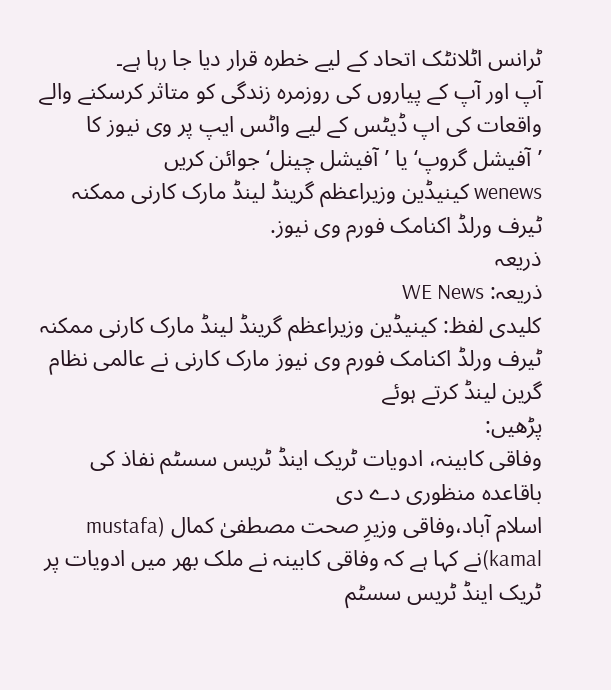ٹرانس اٹلانٹک اتحاد کے لیے خطرہ قرار دیا جا رہا ہے۔
آپ اور آپ کے پیاروں کی روزمرہ زندگی کو متاثر کرسکنے والے واقعات کی اپ ڈیٹس کے لیے واٹس ایپ پر وی نیوز کا ’آفیشل گروپ‘ یا ’آفیشل چینل‘ جوائن کریں
wenews کینیڈین وزیراعظم گرینڈ لینڈ مارک کارنی ممکنہ ٹیرف ورلڈ اکنامک فورم وی نیوز.
ذریعہ
ذریعہ: WE News
کلیدی لفظ: کینیڈین وزیراعظم گرینڈ لینڈ مارک کارنی ممکنہ ٹیرف ورلڈ اکنامک فورم وی نیوز مارک کارنی نے عالمی نظام گرین لینڈ کرتے ہوئے
پڑھیں:
وفاقی کابینہ، ادویات ٹریک اینڈ ٹریس سسٹم نفاذ کی باقاعدہ منظوری دے دی
اسلام آباد،وفاقی وزیرِ صحت مصطفیٰ کمال (mustafa kamal)نے کہا ہے کہ وفاقی کابینہ نے ملک بھر میں ادویات پر ٹریک اینڈ ٹریس سسٹم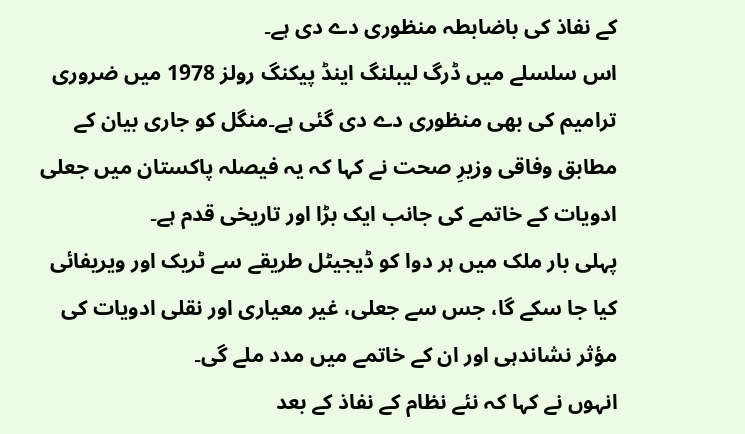کے نفاذ کی باضابطہ منظوری دے دی ہے۔
اس سلسلے میں ڈرگ لیبلنگ اینڈ پیکنگ رولز 1978 میں ضروری ترامیم کی بھی منظوری دے دی گئی ہے۔منگل کو جاری بیان کے مطابق وفاقی وزیرِ صحت نے کہا کہ یہ فیصلہ پاکستان میں جعلی ادویات کے خاتمے کی جانب ایک بڑا اور تاریخی قدم ہے۔
پہلی بار ملک میں ہر دوا کو ڈیجیٹل طریقے سے ٹریک اور ویریفائی کیا جا سکے گا، جس سے جعلی، غیر معیاری اور نقلی ادویات کی مؤثر نشاندہی اور ان کے خاتمے میں مدد ملے گی۔
انہوں نے کہا کہ نئے نظام کے نفاذ کے بعد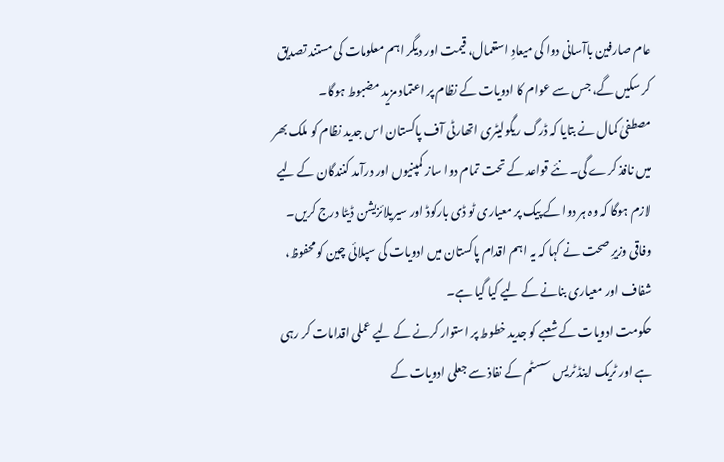عام صارفین باآسانی دوا کی میعادِ استعمال، قیمت اور دیگر اہم معلومات کی مستند تصدیق کر سکیں گے، جس سے عوام کا ادویات کے نظام پر اعتماد مزید مضبوط ہوگا۔
مصطفیٰ کمال نے بتایا کہ ڈرگ ریگولیٹری اتھارٹی آف پاکستان اس جدید نظام کو ملک بھر میں نافذ کرے گی۔ نئے قواعد کے تحت تمام دوا ساز کمپنیوں اور درآمد کنندگان کے لیے لازم ہوگا کہ وہ ہر دوا کے پیک پر معیاری ٹو ڈی بارکوڈ اور سیریلائزیشن ڈیٹا درج کریں۔
وفاقی وزیرِ صحت نے کہا کہ یہ اہم اقدام پاکستان میں ادویات کی سپلائی چین کو محفوظ، شفاف اور معیاری بنانے کے لیے کیا گیا ہے۔
حکومت ادویات کے شعبے کو جدید خطوط پر استوار کرنے کے لیے عملی اقدامات کر رہی ہے اور ٹریک اینڈ ٹریس سسٹم کے نفاذ سے جعلی ادویات کے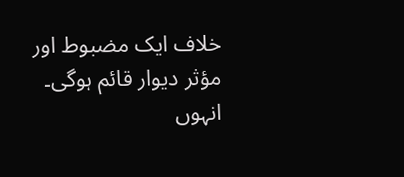خلاف ایک مضبوط اور مؤثر دیوار قائم ہوگی۔
انہوں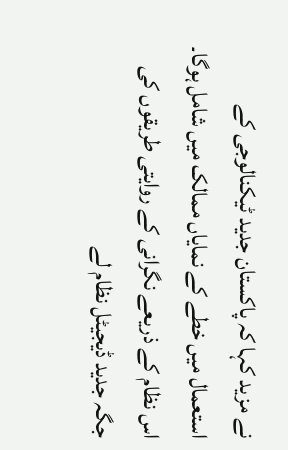نے مزید کہا کہ پاکستان جدید ٹیکنالوجی کے استعمال میں خطے کے نمایاں ممالک میں شامل ہوگا۔ اس نظام کے ذریعے نگرانی کے روایتی طریقوں کی جگہ جدید ڈیجیٹل نظام لے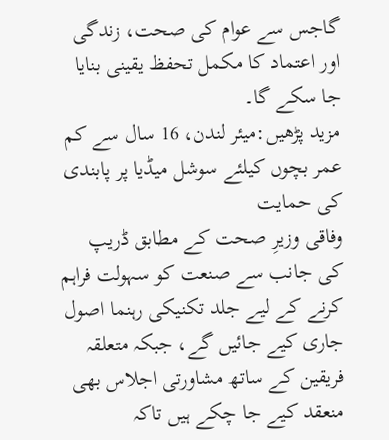گاجس سے عوام کی صحت، زندگی اور اعتماد کا مکمل تحفظ یقینی بنایا جا سکے گا۔
مزید پڑھیں:میئر لندن، 16 سال سے کم عمر بچوں کیلئے سوشل میڈیا پر پابندی کی حمایت
وفاقی وزیرِ صحت کے مطابق ڈریپ کی جانب سے صنعت کو سہولت فراہم کرنے کے لیے جلد تکنیکی رہنما اصول جاری کیے جائیں گے، جبکہ متعلقہ فریقین کے ساتھ مشاورتی اجلاس بھی منعقد کیے جا چکے ہیں تاکہ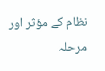نظام کے مؤثر اور مرحلہ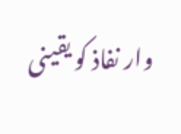وار نفاذ کو یقینی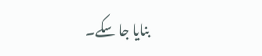بنایا جا سکے۔